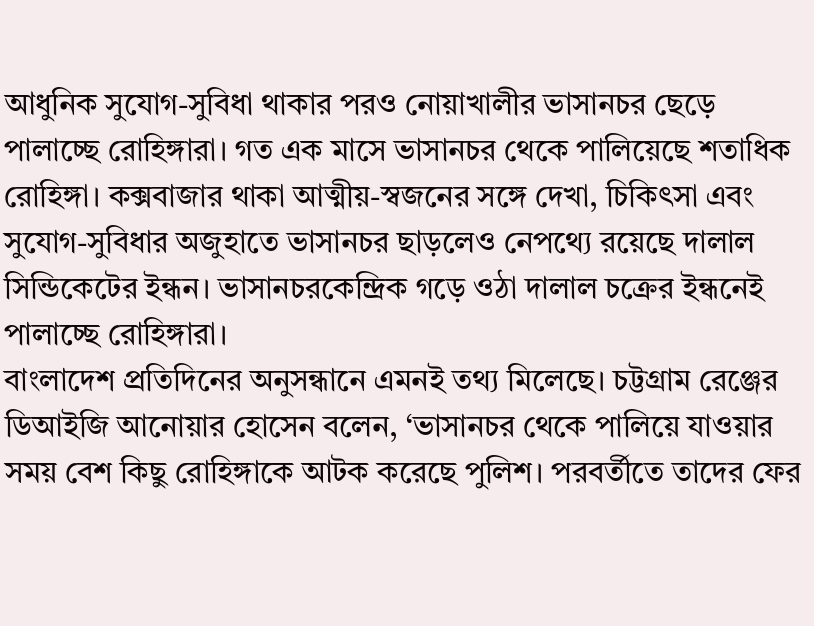আধুনিক সুযোগ-সুবিধা থাকার পরও নোয়াখালীর ভাসানচর ছেড়ে পালাচ্ছে রোহিঙ্গারা। গত এক মাসে ভাসানচর থেকে পালিয়েছে শতাধিক রোহিঙ্গা। কক্সবাজার থাকা আত্মীয়-স্বজনের সঙ্গে দেখা, চিকিৎসা এবং সুযোগ-সুবিধার অজুহাতে ভাসানচর ছাড়লেও নেপথ্যে রয়েছে দালাল সিন্ডিকেটের ইন্ধন। ভাসানচরকেন্দ্রিক গড়ে ওঠা দালাল চক্রের ইন্ধনেই পালাচ্ছে রোহিঙ্গারা।
বাংলাদেশ প্রতিদিনের অনুসন্ধানে এমনই তথ্য মিলেছে। চট্টগ্রাম রেঞ্জের ডিআইজি আনোয়ার হোসেন বলেন, ‘ভাসানচর থেকে পালিয়ে যাওয়ার সময় বেশ কিছু রোহিঙ্গাকে আটক করেছে পুলিশ। পরবর্তীতে তাদের ফের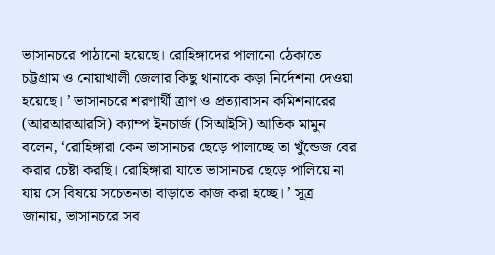ভাসানচরে পাঠানো হয়েছে। রোহিঙ্গাদের পালানো ঠেকাতে চট্টগ্রাম ও নোয়াখালী জেলার কিছু থানাকে কড়া নির্দেশনা দেওয়া হয়েছে। ’ ভাসানচরে শরণার্থী ত্রাণ ও প্রত্যাবাসন কমিশনারের (আরআরআরসি) ক্যাম্প ইনচার্জ (সিআইসি) আতিক মামুন বলেন, ‘রোহিঙ্গারা কেন ভাসানচর ছেড়ে পালাচ্ছে তা খুঁন্ডেজ বের করার চেষ্টা করছি। রোহিঙ্গারা যাতে ভাসানচর ছেড়ে পালিয়ে না যায় সে বিষয়ে সচেতনতা বাড়াতে কাজ করা হচ্ছে। ’ সূত্র জানায়, ভাসানচরে সব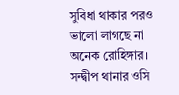সুবিধা থাকার পরও ভালো লাগছে না অনেক রোহিঙ্গার। সন্দ্বীপ থানার ওসি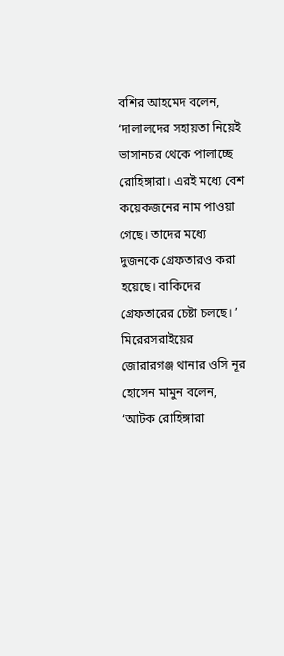বশির আহমেদ বলেন, ‘দালালদের সহায়তা নিয়েই ভাসানচর থেকে পালাচ্ছে রোহিঙ্গারা। এরই মধ্যে বেশ কয়েকজনের নাম পাওয়া গেছে। তাদের মধ্যে দুজনকে গ্রেফতারও করা হয়েছে। বাকিদের গ্রেফতারের চেষ্টা চলছে। ’ মিরেরসরাইয়ের জোরারগঞ্জ থানার ওসি নূর হোসেন মামুন বলেন, ‘আটক রোহিঙ্গারা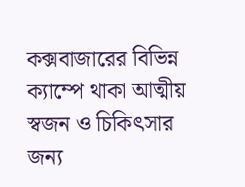কক্সবাজারের বিভিন্ন ক্যাম্পে থাকা আত্মীয় স্বজন ও চিকিৎসার জন্য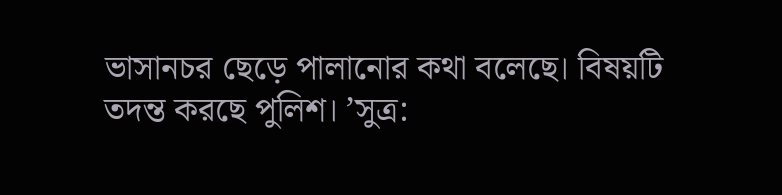ভাসানচর ছেড়ে পালানোর কথা বলেছে। বিষয়টি তদন্ত করছে পুলিশ। ’সুত্র: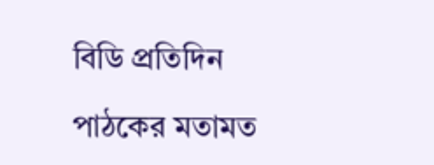বিডি প্রতিদিন

পাঠকের মতামত